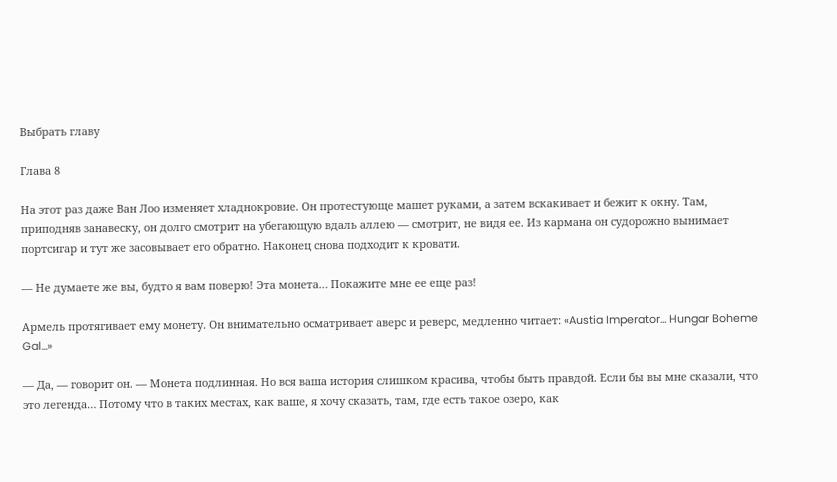Выбрать главу

Глава 8

На этот раз даже Ван Лоо изменяет хладнокровие. Он протестующе машет руками, а затем вскакивает и бежит к окну. Там, приподняв занавеску, он долго смотрит на убегающую вдаль аллею — смотрит, не видя ее. Из кармана он судорожно вынимает портсигар и тут же засовывает его обратно. Наконец снова подходит к кровати.

— Не думаете же вы, будто я вам поверю! Эта монета… Покажите мне ее еще раз!

Армель протягивает ему монету. Он внимательно осматривает аверс и реверс, медленно читает: «Austia Imperator… Hungar Boheme Gal…»

— Да, — говорит он. — Монета подлинная. Но вся ваша история слишком красива, чтобы быть правдой. Если бы вы мне сказали, что это легенда… Потому что в таких местах, как ваше, я хочу сказать, там, где есть такое озеро, как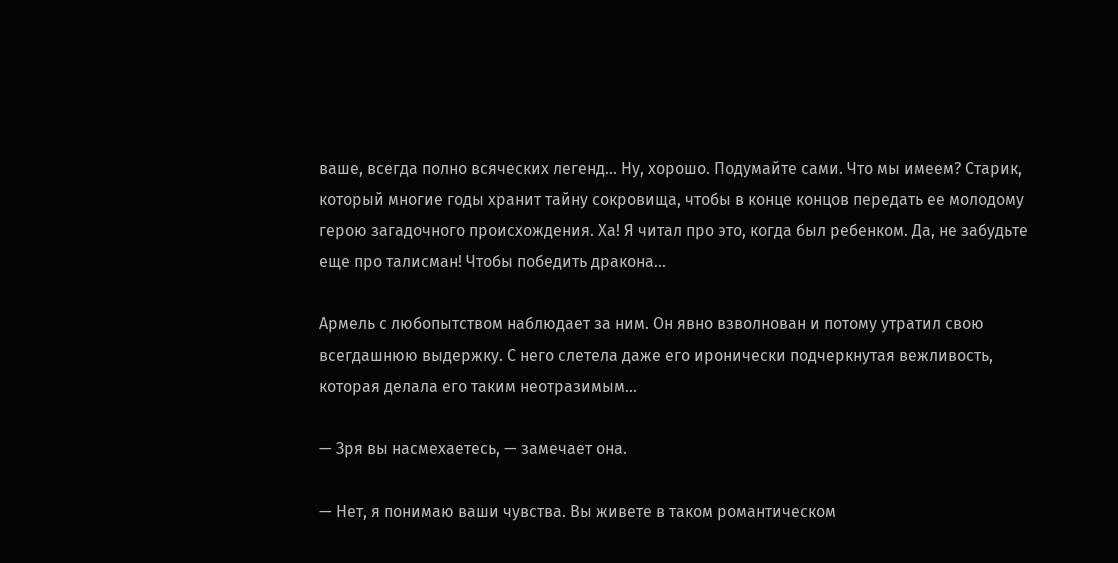ваше, всегда полно всяческих легенд… Ну, хорошо. Подумайте сами. Что мы имеем? Старик, который многие годы хранит тайну сокровища, чтобы в конце концов передать ее молодому герою загадочного происхождения. Ха! Я читал про это, когда был ребенком. Да, не забудьте еще про талисман! Чтобы победить дракона…

Армель с любопытством наблюдает за ним. Он явно взволнован и потому утратил свою всегдашнюю выдержку. С него слетела даже его иронически подчеркнутая вежливость, которая делала его таким неотразимым…

— Зря вы насмехаетесь, — замечает она.

— Нет, я понимаю ваши чувства. Вы живете в таком романтическом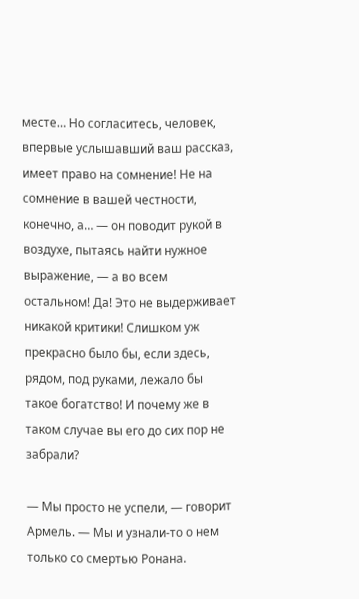месте… Но согласитесь, человек, впервые услышавший ваш рассказ, имеет право на сомнение! Не на сомнение в вашей честности, конечно, а… — он поводит рукой в воздухе, пытаясь найти нужное выражение, — а во всем остальном! Да! Это не выдерживает никакой критики! Слишком уж прекрасно было бы, если здесь, рядом, под руками, лежало бы такое богатство! И почему же в таком случае вы его до сих пор не забрали?

— Мы просто не успели, — говорит Армель. — Мы и узнали-то о нем только со смертью Ронана.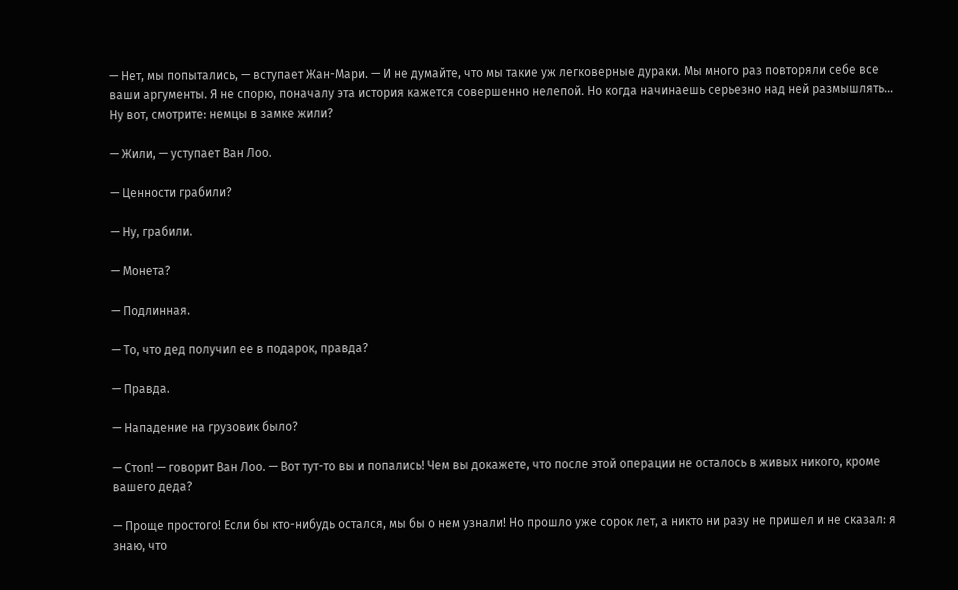— Нет, мы попытались, — вступает Жан-Мари. — И не думайте, что мы такие уж легковерные дураки. Мы много раз повторяли себе все ваши аргументы. Я не спорю, поначалу эта история кажется совершенно нелепой. Но когда начинаешь серьезно над ней размышлять… Ну вот, смотрите: немцы в замке жили?

— Жили, — уступает Ван Лоо.

— Ценности грабили?

— Ну, грабили.

— Монета?

— Подлинная.

— То, что дед получил ее в подарок, правда?

— Правда.

— Нападение на грузовик было?

— Стоп! — говорит Ван Лоо. — Вот тут-то вы и попались! Чем вы докажете, что после этой операции не осталось в живых никого, кроме вашего деда?

— Проще простого! Если бы кто-нибудь остался, мы бы о нем узнали! Но прошло уже сорок лет, а никто ни разу не пришел и не сказал: я знаю, что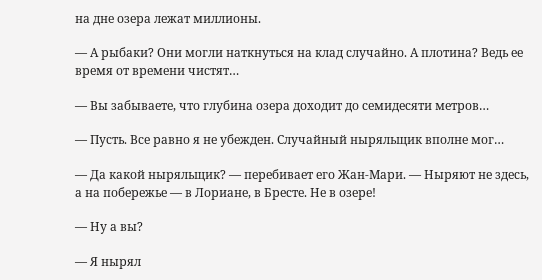на дне озера лежат миллионы.

— А рыбаки? Они могли наткнуться на клад случайно. А плотина? Ведь ее время от времени чистят…

— Вы забываете, что глубина озера доходит до семидесяти метров…

— Пусть. Все равно я не убежден. Случайный ныряльщик вполне мог…

— Да какой ныряльщик? — перебивает его Жан-Мари. — Ныряют не здесь, а на побережье — в Лориане, в Бресте. Не в озере!

— Ну а вы?

— Я нырял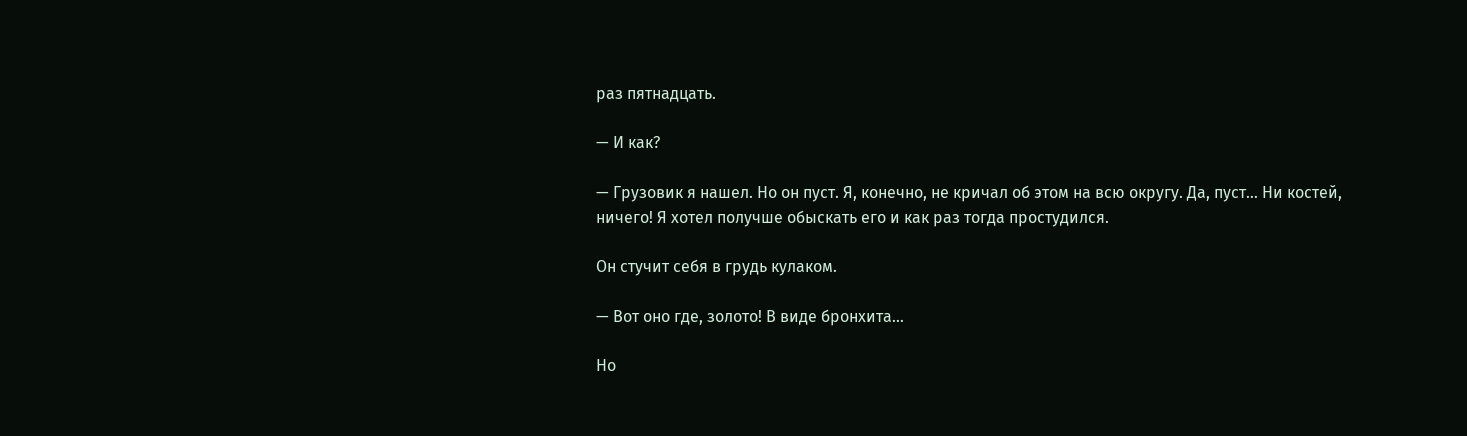раз пятнадцать.

— И как?

— Грузовик я нашел. Но он пуст. Я, конечно, не кричал об этом на всю округу. Да, пуст… Ни костей, ничего! Я хотел получше обыскать его и как раз тогда простудился.

Он стучит себя в грудь кулаком.

— Вот оно где, золото! В виде бронхита…

Но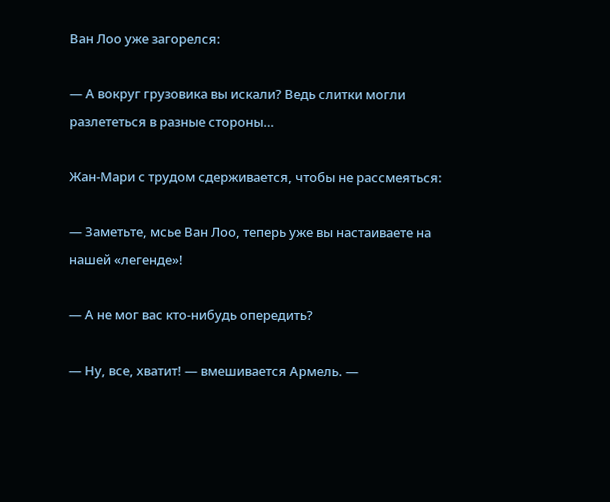Ван Лоо уже загорелся:

— А вокруг грузовика вы искали? Ведь слитки могли разлететься в разные стороны…

Жан-Мари с трудом сдерживается, чтобы не рассмеяться:

— Заметьте, мсье Ван Лоо, теперь уже вы настаиваете на нашей «легенде»!

— А не мог вас кто-нибудь опередить?

— Ну, все, хватит! — вмешивается Армель. —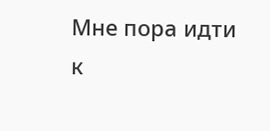Мне пора идти к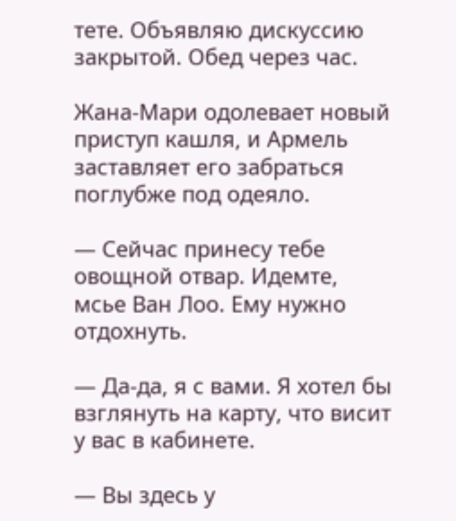тете. Объявляю дискуссию закрытой. Обед через час.

Жана-Мари одолевает новый приступ кашля, и Армель заставляет его забраться поглубже под одеяло.

— Сейчас принесу тебе овощной отвар. Идемте, мсье Ван Лоо. Ему нужно отдохнуть.

— Да-да, я с вами. Я хотел бы взглянуть на карту, что висит у вас в кабинете.

— Вы здесь у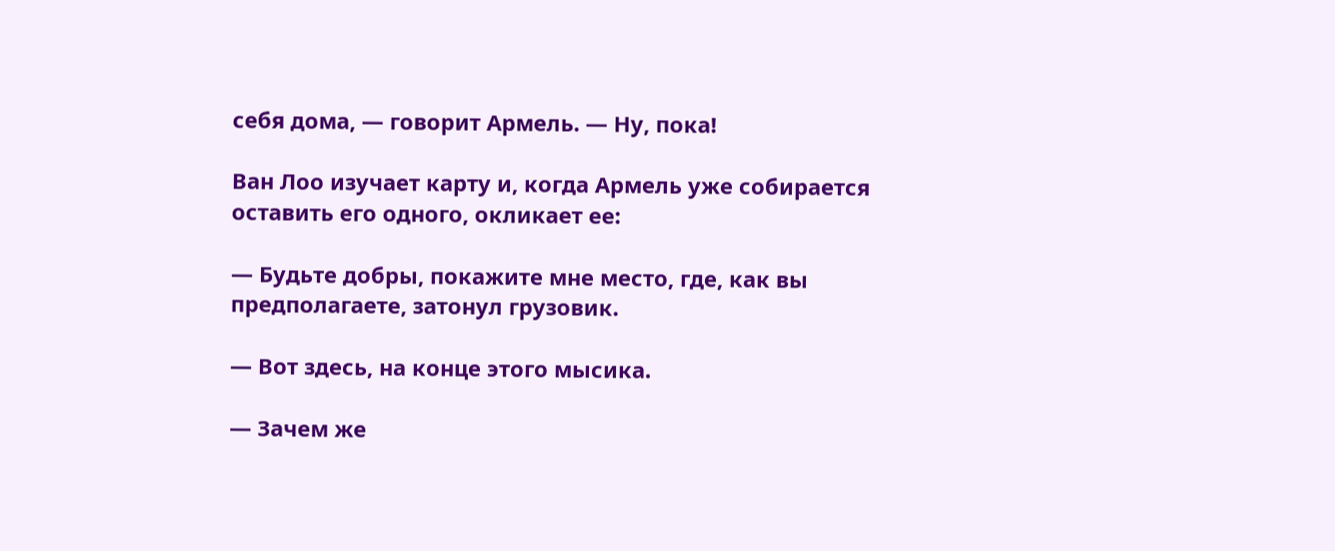себя дома, — говорит Армель. — Ну, пока!

Ван Лоо изучает карту и, когда Армель уже собирается оставить его одного, окликает ее:

— Будьте добры, покажите мне место, где, как вы предполагаете, затонул грузовик.

— Вот здесь, на конце этого мысика.

— Зачем же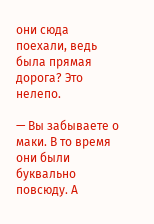они сюда поехали, ведь была прямая дорога? Это нелепо.

— Вы забываете о маки. В то время они были буквально повсюду. А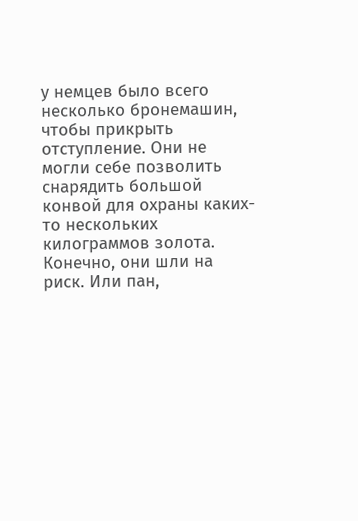у немцев было всего несколько бронемашин, чтобы прикрыть отступление. Они не могли себе позволить снарядить большой конвой для охраны каких-то нескольких килограммов золота. Конечно, они шли на риск. Или пан,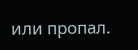или пропал.